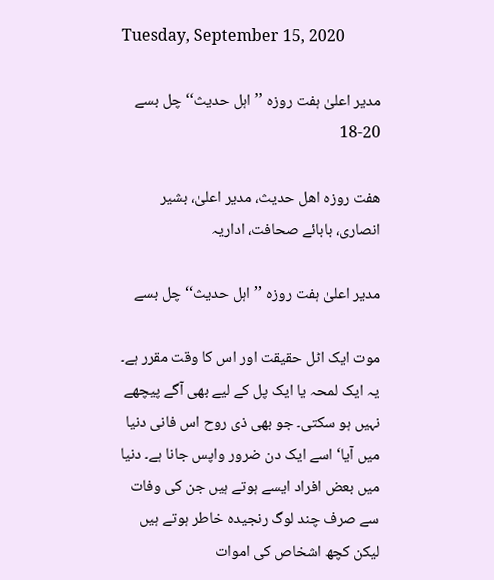Tuesday, September 15, 2020

مدیر اعلیٰ ہفت روزہ ’’اہل حدیث‘‘ چل بسے 20-18

ھفت روزہ اھل حدیث، مدیر اعلیٰ، بشیر انصاری، بابائے صحافت، اداریہ

مدیر اعلیٰ ہفت روزہ ’’اہل حدیث‘‘ چل بسے

موت ایک اٹل حقیقت اور اس کا وقت مقرر ہے۔ یہ ایک لمحہ یا ایک پل کے لیے بھی آگے پیچھے نہیں ہو سکتی۔ جو بھی ذی روح اس فانی دنیا میں آیا‘ اسے ایک دن ضرور واپس جانا ہے۔ دنیا میں بعض افراد ایسے ہوتے ہیں جن کی وفات سے صرف چند لوگ رنجیدہ خاطر ہوتے ہیں لیکن کچھ اشخاص کی اموات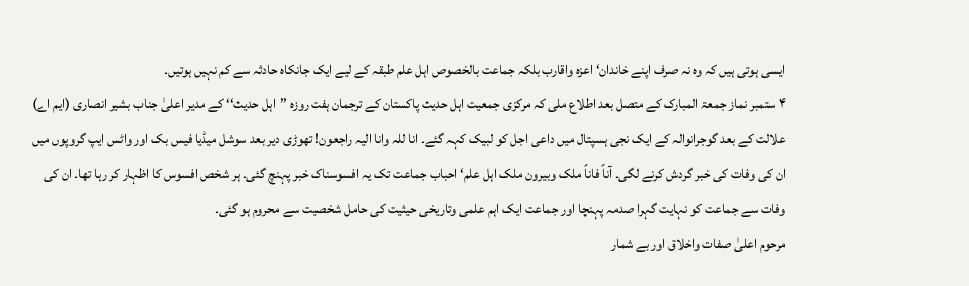ایسی ہوتی ہیں کہ وہ نہ صرف اپنے خاندان‘ اعزہ واقارب بلکہ جماعت بالخصوص اہل علم طبقہ کے لیے ایک جانکاہ حادثہ سے کم نہیں ہوتیں۔
۴ ستمبر نماز جمعۃ المبارک کے متصل بعد اطلاع ملی کہ مرکزی جمعیت اہل حدیث پاکستان کے ترجمان ہفت روزہ ’’اہل حدیث‘‘ کے مدیر اعلیٰ جناب بشیر انصاری (ایم اے) علالت کے بعد گوجرانوالہ کے ایک نجی ہسپتال میں داعی اجل کو لبیک کہہ گئے۔ انا للہ وانا الیہ راجعون! تھوڑی دیر بعد سوشل میڈیا فیس بک اور واٹس ایپ گروپوں میں ان کی وفات کی خبر گردش کرنے لگی۔ آناً فاناً ملک وبیرون ملک اہل علم‘ احباب جماعت تک یہ افسوسناک خبر پہنچ گئی۔ ہر شخص افسوس کا اظہار کر رہا تھا۔ ان کی وفات سے جماعت کو نہایت گہرا صدمہ پہنچا اور جماعت ایک اہم علمی وتاریخی حیثیت کی حامل شخصیت سے محروم ہو گئی۔
مرحوم اعلیٰ صفات واخلاق اور بے شمار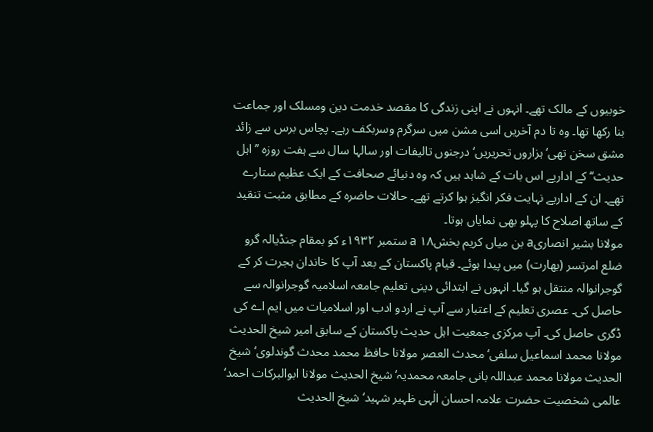خوبیوں کے مالک تھے۔ انہوں نے اپنی زندگی کا مقصد خدمت دین ومسلک اور جماعت بنا رکھا تھا۔ وہ تا دم آخریں اسی مشن میں سرگرم وسربکف رہے۔ پچاس برس سے زائد مشق سخن تھی‘ ہزاروں تحریریں‘ درجنوں تالیفات اور سالہا سال سے ہفت روزہ ’’اہل حدیث‘‘ کے اداریے اس بات کے شاہد ہیں کہ وہ دنیائے صحافت کے ایک عظیم ستارے تھے۔ ان کے اداریے نہایت فکر انگیز ہوا کرتے تھے۔ حالات حاضرہ کے مطابق مثبت تنقید کے ساتھ اصلاح کا پہلو بھی نمایاں ہوتا۔
مولانا بشیر انصاریa بن میاں کریم بخشa ۱۸ ستمبر ۱۹۳۲ء کو بمقام جنڈیالہ گرو ضلع امرتسر (بھارت) میں پیدا ہوئے۔ قیام پاکستان کے بعد آپ کا خاندان ہجرت کر کے گوجرانوالہ منتقل ہو گیا۔ انہوں نے ابتدائی دینی تعلیم جامعہ اسلامیہ گوجرانوالہ سے حاصل کی۔ عصری تعلیم کے اعتبار سے آپ نے اردو ادب اور اسلامیات میں ایم اے کی ڈگری حاصل کی۔ آپ مرکزی جمعیت اہل حدیث پاکستان کے سابق امیر شیخ الحدیث مولانا محمد اسماعیل سلفی‘ محدث العصر مولانا حافظ محمد محدث گوندلوی‘ شیخ الحدیث مولانا محمد عبداللہ بانی جامعہ محمدیہ‘ شیخ الحدیث مولانا ابوالبرکات احمد‘ عالمی شخصیت حضرت علامہ احسان الٰہی ظہیر شہید‘ شیخ الحدیث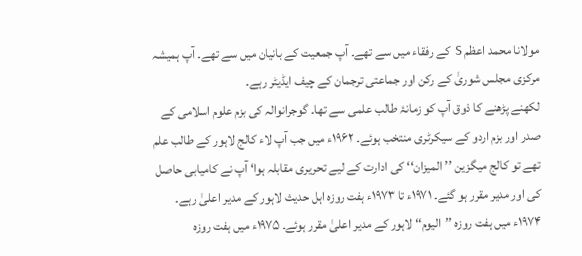مولانا محمد اعظم s کے رفقاء میں سے تھے۔ آپ جمعیت کے بانیان میں سے تھے۔ آپ ہمیشہ مرکزی مجلس شوریٰ کے رکن اور جماعتی ترجمان کے چیف ایڈیٹر رہے۔
لکھنے پڑھنے کا ذوق آپ کو زمانۂ طالب علمی سے تھا۔ گوجرانوالہ کی بزم علوم اسلامی کے صدر اور بزم اردو کے سیکرٹری منتخب ہوئے۔ ۱۹۶۲ء میں جب آپ لاء کالج لاہور کے طالب علم تھے تو کالج میگزین ’’المیزان‘‘ کی ادارت کے لیے تحریری مقابلہ ہوا‘ آپ نے کامیابی حاصل کی اور مدیر مقرر ہو گئے۔ ۱۹۷۱ء تا ۱۹۷۳ء ہفت روزہ اہل حدیث لاہور کے مدیر اعلیٰ رہے۔ ۱۹۷۴ء میں ہفت روزہ ’’الیوم‘‘ لاہور کے مدیر اعلیٰ مقرر ہوئے۔ ۱۹۷۵ء میں ہفت روزہ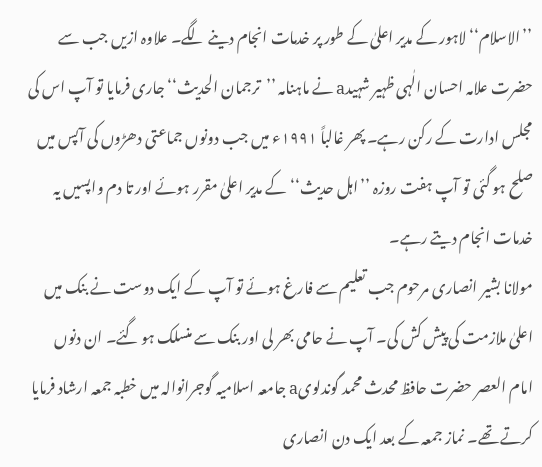’’الاسلام‘‘ لاہور کے مدیر اعلیٰ کے طور پر خدمات انجام دینے لگے۔ علاوہ ازیں جب سے حضرت علامہ احسان الٰہی ظہیر شہیدa نے ماہنامہ ’’ترجمان الحدیث‘‘ جاری فرمایا تو آپ اس کی مجلس ادارت کے رکن رہے۔ پھر غالباً ۱۹۹۱ء میں جب دونوں جماعتی دھڑوں کی آپس میں صلح ہو گئی تو آپ ہفت روزہ ’’اہل حدیث‘‘ کے مدیر اعلیٰ مقرر ہوئے اور تا دم واپسیں یہ خدمات انجام دیتے رہے۔
مولانا بشیر انصاری مرحوم جب تعلیم سے فارغ ہوئے تو آپ کے ایک دوست نے بنک میں اعلیٰ ملازمت کی پیش کش کی۔ آپ نے حامی بھر لی اور بنک سے منسلک ہو گئے۔ ان دنوں امام العصر حضرت حافظ محدث محمد گوندلویa جامعہ اسلامیہ گوجرانوالہ میں خطبہ جمعہ ارشاد فرمایا کرتے تھے۔ نماز جمعہ کے بعد ایک دن انصاری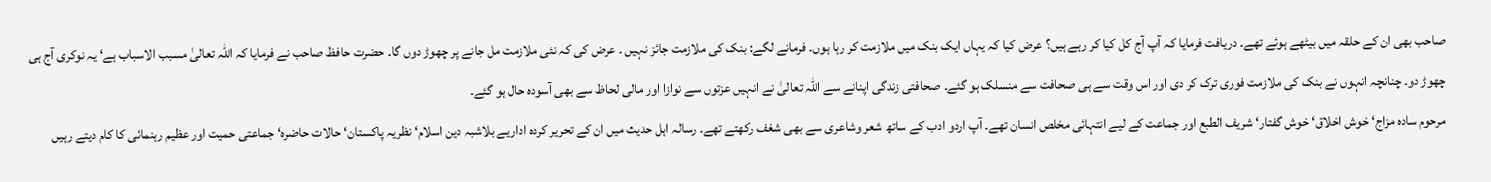صاحب بھی ان کے حلقہ میں بیٹھے ہوئے تھے۔ دریافت فرمایا کہ آپ آج کل کیا کر رہے ہیں؟ عرض کیا کہ یہاں ایک بنک میں ملازمت کر رہا ہوں۔ فرمانے لگے: بنک کی ملازمت جائز نہیں ۔ عرض کی کہ نئی ملازمت مل جانے پر چھوڑ دوں گا۔ حضرت حافظ صاحب نے فرمایا کہ اللہ تعالیٰ مسبب الاسباب ہے‘ یہ نوکری آج ہی چھوڑ دو۔ چنانچہ انہوں نے بنک کی ملازمت فوری ترک کر دی اور اس وقت سے ہی صحافت سے منسلک ہو گئے۔ صحافتی زندگی اپنانے سے اللہ تعالیٰ نے انہیں عزتوں سے نوازا اور مالی لحاظ سے بھی آسودہ حال ہو گئے۔
مرحوم سادہ مزاج‘ خوش اخلاق‘ خوش گفتار‘ شریف الطبع اور جماعت کے لیے انتہائی مخلص انسان تھے۔ آپ اردو ادب کے ساتھ شعر وشاعری سے بھی شغف رکھتے تھے۔ رسالہ اہل حدیث میں ان کے تحریر کردہ اداریے بلاشبہ دین اسلام‘ نظریہ پاکستان‘ حالات حاضرہ‘ جماعتی حمیت اور عظیم رہنمائی کا کام دیتے رہیں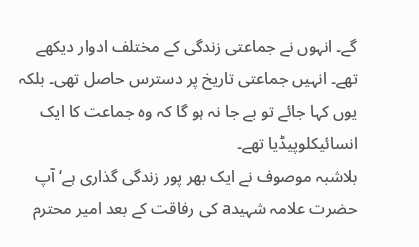گے۔ انہوں نے جماعتی زندگی کے مختلف ادوار دیکھے تھے۔ انہیں جماعتی تاریخ پر دسترس حاصل تھی۔ بلکہ یوں کہا جائے تو بے جا نہ ہو گا کہ وہ جماعت کا ایک انسائیکلوپیڈیا تھے۔
بلاشبہ موصوف نے ایک بھر پور زندگی گذاری ہے‘ آپ حضرت علامہ شہیدa کی رفاقت کے بعد امیر محترم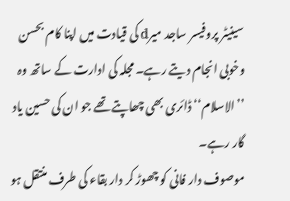سینیٹر پروفیسر ساجد میرd کی قیادت میں اپنا کام بحسن وخوبی انجام دیتے رہے۔ مجلہ کی ادارت کے ساتھ وہ ’’الاسلام‘‘ ڈائری بھی چھاپتے تھے جو ان کی حسین یاد گار رہے۔
موصوف دار فانی کو چھوڑ کر دار بقاء کی طرف منتقل ہو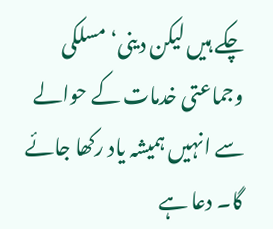چکے ہیں لیکن دینی‘ مسلکی وجماعتی خدمات کے حوالے سے انہیں ہمیشہ یاد رکھا جائے گا۔ دعا ہے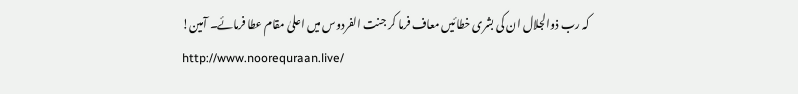کہ رب ذوالجلال ان کی بشری خطائیں معاف فرما کر جنت الفردوس میں اعلیٰ مقام عطا فرمائے۔ آمین!
http://www.noorequraan.live/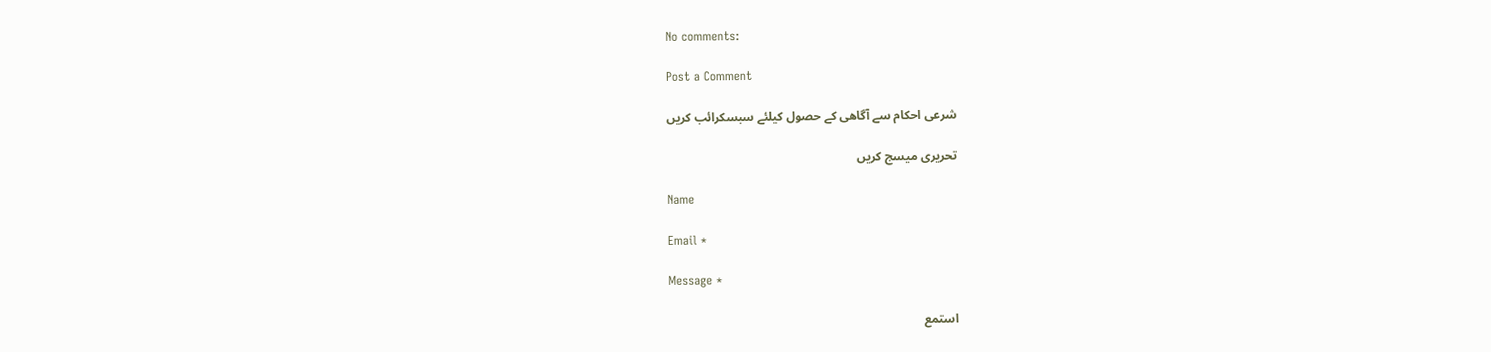No comments:

Post a Comment

شرعی احکام سے آگاھی کے حصول کیلئے سبسکرائب کریں

تحریری میسج کریں

Name

Email *

Message *

استمع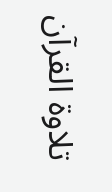تلاوة القرآن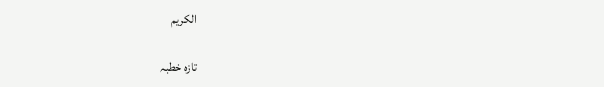الكريم

تازہ خطبہ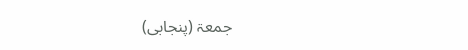جمعۃ (پنجابی)